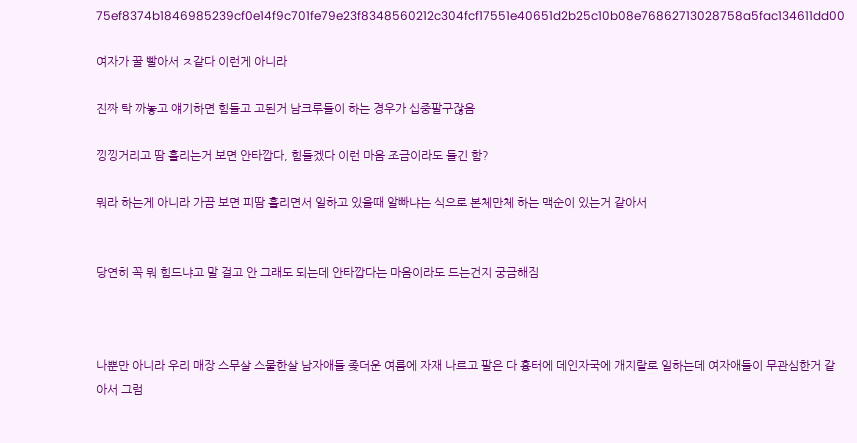75ef8374b1846985239cf0e14f9c701fe79e23f8348560212c304fcf17551e40651d2b25c10b08e76862713028758a5fac134611dd00

여자가 꿀 빨아서 ㅈ같다 이런게 아니라

진짜 탁 까놓고 얘기하면 힘들고 고된거 남크루들이 하는 경우가 십중팔구잖음

낑낑거리고 땀 흘리는거 보면 안타깝다, 힘들겠다 이런 마음 조금이라도 들긴 함?

뭐라 하는게 아니라 가끔 보면 피땀 흘리면서 일하고 있을때 알빠냐는 식으로 본체만체 하는 맥순이 있는거 같아서


당연히 꼭 뭐 힘드냐고 말 걸고 안 그래도 되는데 안타깝다는 마음이라도 드는건지 궁금해짐



나뿐만 아니라 우리 매장 스무살 스물한살 남자애들 좆더운 여름에 자재 나르고 팔은 다 흉터에 데인자국에 개지랄로 일하는데 여자애들이 무관심한거 같아서 그럼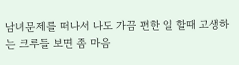남녀문제를 떠나서 나도 가끔 편한 일 할때 고생하는 크루들 보면 좀 마음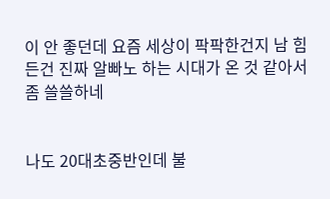이 안 좋던데 요즘 세상이 팍팍한건지 남 힘든건 진짜 알빠노 하는 시대가 온 것 같아서 좀 쓸쓸하네


나도 20대초중반인데 불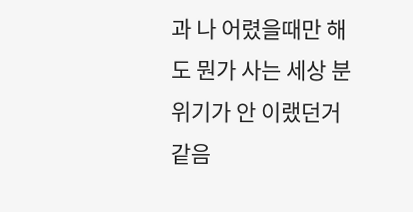과 나 어렸을때만 해도 뭔가 사는 세상 분위기가 안 이랬던거 같음